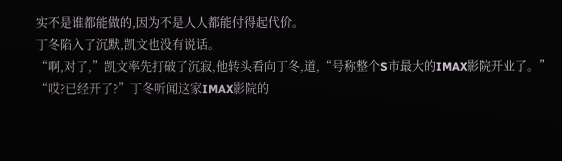实不是谁都能做的,因为不是人人都能付得起代价。
丁冬陷入了沉默,凯文也没有说话。
“啊,对了,”凯文率先打破了沉寂,他转头看向丁冬,道,“号称整个S市最大的IMAX影院开业了。”
“哎?已经开了?”丁冬听闻这家IMAX影院的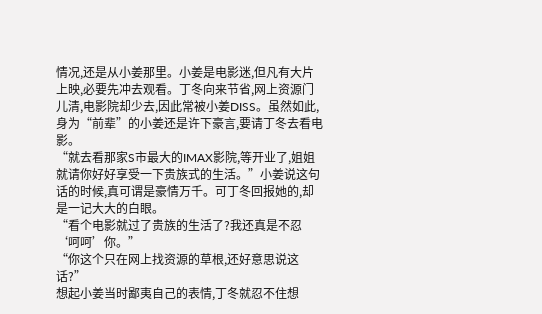情况,还是从小姜那里。小姜是电影迷,但凡有大片上映,必要先冲去观看。丁冬向来节省,网上资源门儿清,电影院却少去,因此常被小姜DISS。虽然如此,身为“前辈”的小姜还是许下豪言,要请丁冬去看电影。
“就去看那家S市最大的IMAX影院,等开业了,姐姐就请你好好享受一下贵族式的生活。”小姜说这句话的时候,真可谓是豪情万千。可丁冬回报她的,却是一记大大的白眼。
“看个电影就过了贵族的生活了?我还真是不忍‘呵呵’你。”
“你这个只在网上找资源的草根,还好意思说这话?”
想起小姜当时鄙夷自己的表情,丁冬就忍不住想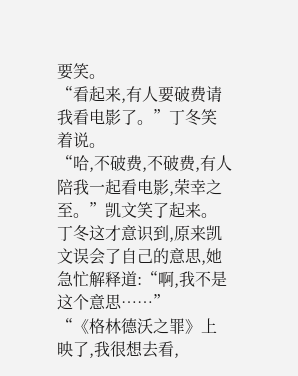要笑。
“看起来,有人要破费请我看电影了。”丁冬笑着说。
“哈,不破费,不破费,有人陪我一起看电影,荣幸之至。”凯文笑了起来。
丁冬这才意识到,原来凯文误会了自己的意思,她急忙解释道:“啊,我不是这个意思……”
“《格林德沃之罪》上映了,我很想去看,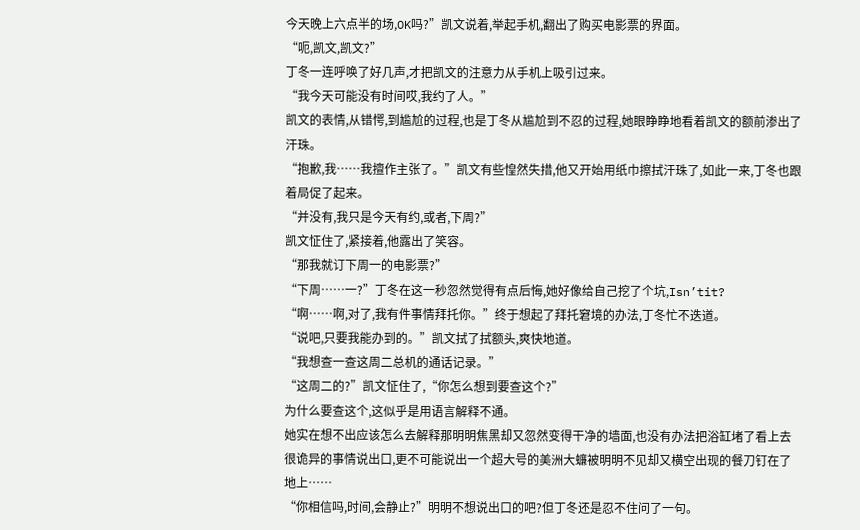今天晚上六点半的场,OK吗?”凯文说着,举起手机,翻出了购买电影票的界面。
“呃,凯文,凯文?”
丁冬一连呼唤了好几声,才把凯文的注意力从手机上吸引过来。
“我今天可能没有时间哎,我约了人。”
凯文的表情,从错愕,到尴尬的过程,也是丁冬从尴尬到不忍的过程,她眼睁睁地看着凯文的额前渗出了汗珠。
“抱歉,我……我擅作主张了。”凯文有些惶然失措,他又开始用纸巾擦拭汗珠了,如此一来,丁冬也跟着局促了起来。
“并没有,我只是今天有约,或者,下周?”
凯文怔住了,紧接着,他露出了笑容。
“那我就订下周一的电影票?”
“下周……一?”丁冬在这一秒忽然觉得有点后悔,她好像给自己挖了个坑,Isn’tit?
“啊……啊,对了,我有件事情拜托你。”终于想起了拜托窘境的办法,丁冬忙不迭道。
“说吧,只要我能办到的。”凯文拭了拭额头,爽快地道。
“我想查一查这周二总机的通话记录。”
“这周二的?”凯文怔住了,“你怎么想到要查这个?”
为什么要查这个,这似乎是用语言解释不通。
她实在想不出应该怎么去解释那明明焦黑却又忽然变得干净的墙面,也没有办法把浴缸堵了看上去很诡异的事情说出口,更不可能说出一个超大号的美洲大蠊被明明不见却又横空出现的餐刀钉在了地上……
“你相信吗,时间,会静止?”明明不想说出口的吧?但丁冬还是忍不住问了一句。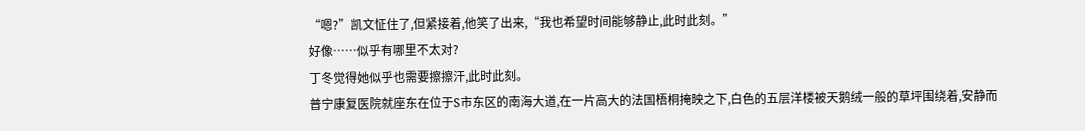“嗯?”凯文怔住了,但紧接着,他笑了出来,“我也希望时间能够静止,此时此刻。”
好像……似乎有哪里不太对?
丁冬觉得她似乎也需要擦擦汗,此时此刻。
普宁康复医院就座东在位于S市东区的南海大道,在一片高大的法国梧桐掩映之下,白色的五层洋楼被天鹅绒一般的草坪围绕着,安静而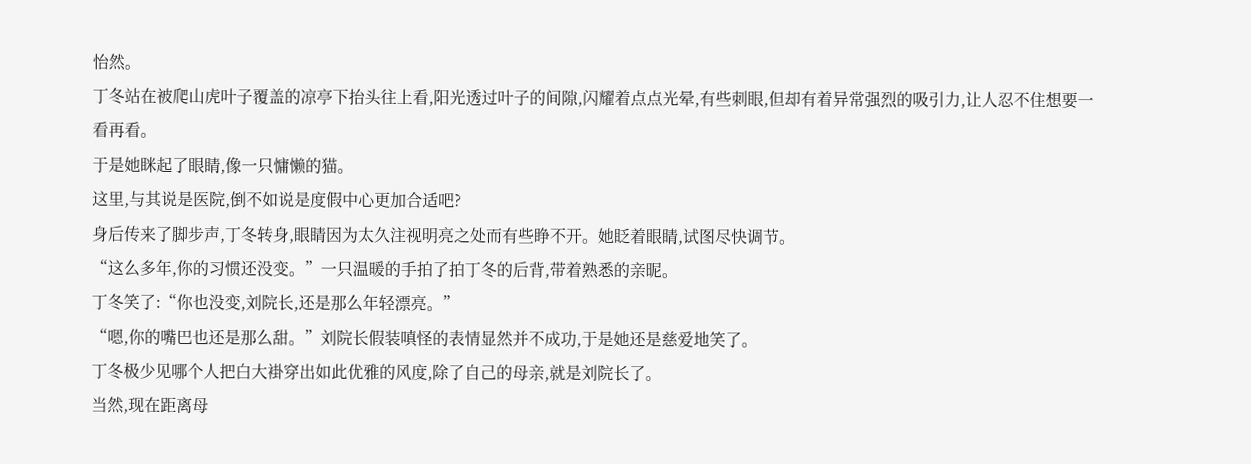怡然。
丁冬站在被爬山虎叶子覆盖的凉亭下抬头往上看,阳光透过叶子的间隙,闪耀着点点光晕,有些刺眼,但却有着异常强烈的吸引力,让人忍不住想要一看再看。
于是她眯起了眼睛,像一只慵懒的猫。
这里,与其说是医院,倒不如说是度假中心更加合适吧?
身后传来了脚步声,丁冬转身,眼睛因为太久注视明亮之处而有些睁不开。她眨着眼睛,试图尽快调节。
“这么多年,你的习惯还没变。”一只温暖的手拍了拍丁冬的后背,带着熟悉的亲昵。
丁冬笑了:“你也没变,刘院长,还是那么年轻漂亮。”
“嗯,你的嘴巴也还是那么甜。”刘院长假装嗔怪的表情显然并不成功,于是她还是慈爱地笑了。
丁冬极少见哪个人把白大褂穿出如此优雅的风度,除了自己的母亲,就是刘院长了。
当然,现在距离母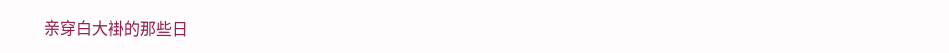亲穿白大褂的那些日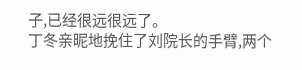子,已经很远很远了。
丁冬亲昵地挽住了刘院长的手臂,两个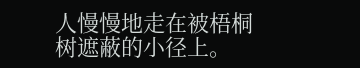人慢慢地走在被梧桐树遮蔽的小径上。